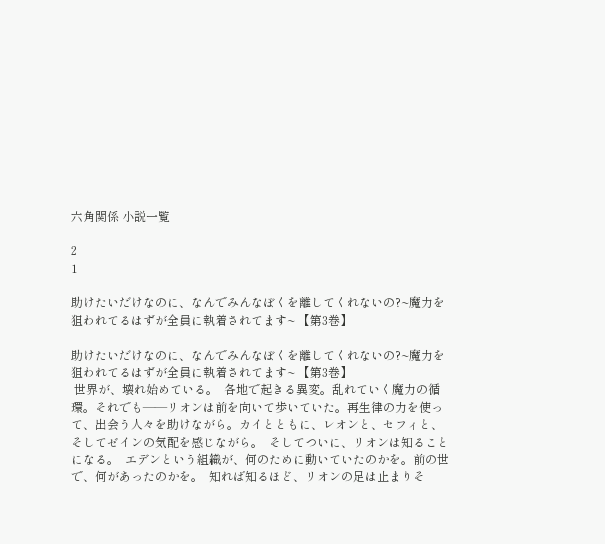六角関係 小説一覧

2
1

助けたいだけなのに、なんでみんなぼくを離してくれないの?~魔力を狙われてるはずが全員に執着されてます~ 【第3巻】

助けたいだけなのに、なんでみんなぼくを離してくれないの?~魔力を狙われてるはずが全員に執着されてます~ 【第3巻】
 世界が、壊れ始めている。  各地で起きる異変。乱れていく魔力の循環。それでも——リオンは前を向いて歩いていた。再生律の力を使って、出会う人々を助けながら。カイとともに、レオンと、セフィと、そしてゼインの気配を感じながら。  そしてついに、リオンは知ることになる。  エデンという組織が、何のために動いていたのかを。前の世で、何があったのかを。  知れば知るほど、リオンの足は止まりそ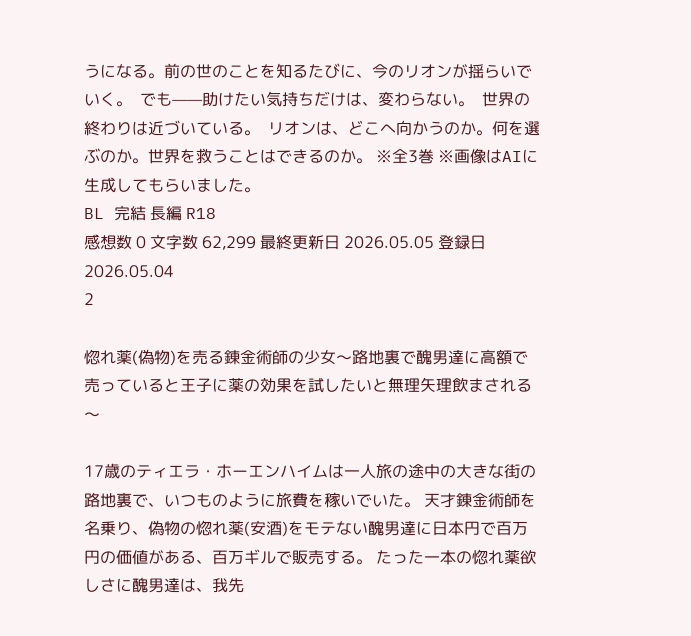うになる。前の世のことを知るたびに、今のリオンが揺らいでいく。  でも——助けたい気持ちだけは、変わらない。  世界の終わりは近づいている。  リオンは、どこへ向かうのか。何を選ぶのか。世界を救うことはできるのか。 ※全3巻 ※画像はAIに生成してもらいました。
BL 完結 長編 R18
感想数 0 文字数 62,299 最終更新日 2026.05.05 登録日 2026.05.04
2

惚れ薬(偽物)を売る錬金術師の少女〜路地裏で醜男達に高額で売っていると王子に薬の効果を試したいと無理矢理飲まされる〜

17歳のティエラ・ホーエンハイムは一人旅の途中の大きな街の路地裏で、いつものように旅費を稼いでいた。 天才錬金術師を名乗り、偽物の惚れ薬(安酒)をモテない醜男達に日本円で百万円の価値がある、百万ギルで販売する。 たった一本の惚れ薬欲しさに醜男達は、我先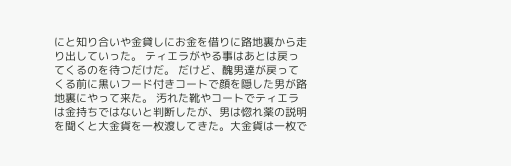にと知り合いや金貸しにお金を借りに路地裏から走り出していった。 ティエラがやる事はあとは戻ってくるのを待つだけだ。 だけど、醜男達が戻ってくる前に黒いフード付きコートで顔を隠した男が路地裏にやって来た。 汚れた靴やコートでティエラは金持ちではないと判断したが、男は惚れ薬の説明を聞くと大金貨を一枚渡してきた。大金貨は一枚で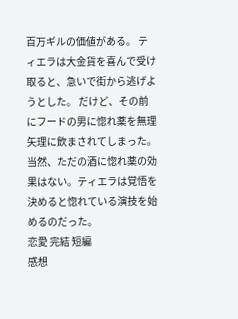百万ギルの価値がある。 ティエラは大金貨を喜んで受け取ると、急いで街から逃げようとした。 だけど、その前にフードの男に惚れ薬を無理矢理に飲まされてしまった。 当然、ただの酒に惚れ薬の効果はない。ティエラは覚悟を決めると惚れている演技を始めるのだった。
恋愛 完結 短編
感想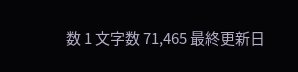数 1 文字数 71,465 最終更新日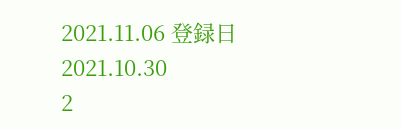2021.11.06 登録日 2021.10.30
2